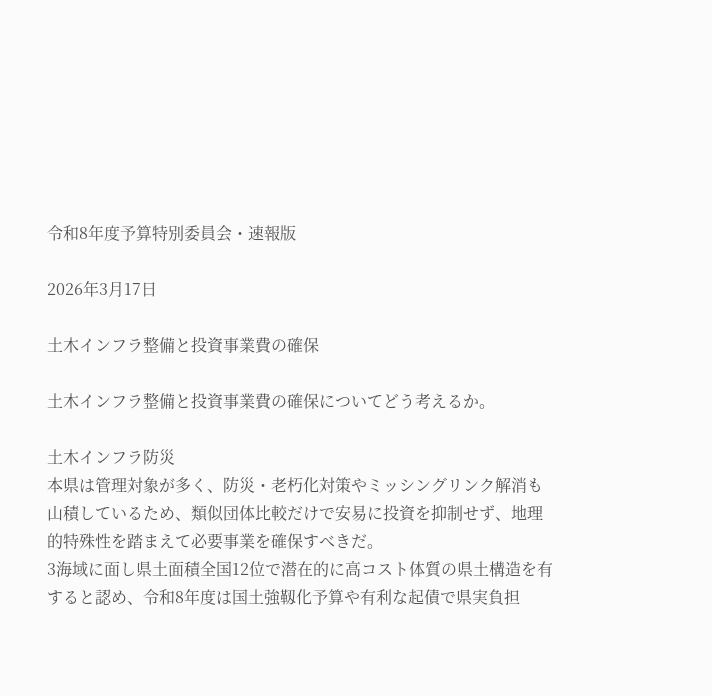令和8年度予算特別委員会・速報版

2026年3月17日

土木インフラ整備と投資事業費の確保

土木インフラ整備と投資事業費の確保についてどう考えるか。

土木インフラ防災
本県は管理対象が多く、防災・老朽化対策やミッシングリンク解消も山積しているため、類似団体比較だけで安易に投資を抑制せず、地理的特殊性を踏まえて必要事業を確保すべきだ。
3海域に面し県土面積全国12位で潜在的に高コスト体質の県土構造を有すると認め、令和8年度は国土強靱化予算や有利な起債で県実負担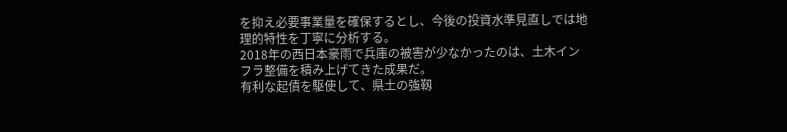を抑え必要事業量を確保するとし、今後の投資水準見直しでは地理的特性を丁寧に分析する。
2018年の西日本豪雨で兵庫の被害が少なかったのは、土木インフラ整備を積み上げてきた成果だ。
有利な起債を駆使して、県土の強靱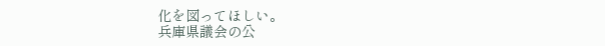化を図ってほしい。
兵庫県議会の公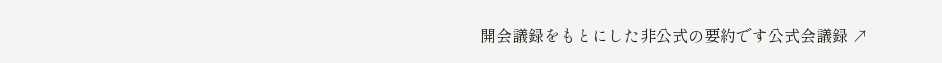開会議録をもとにした非公式の要約です公式会議録 ↗